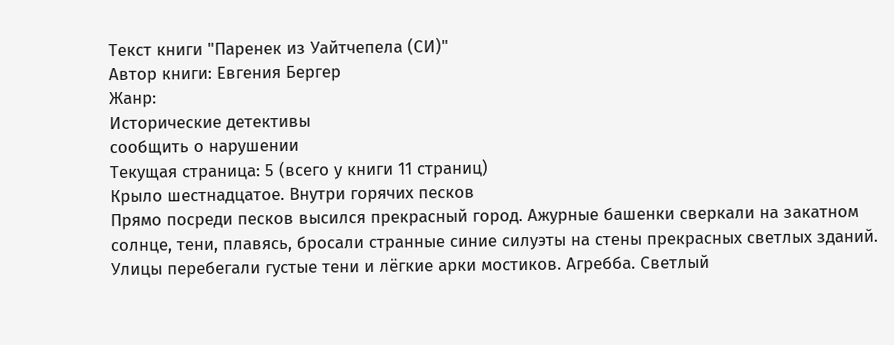Текст книги "Паренек из Уайтчепела (СИ)"
Автор книги: Евгения Бергер
Жанр:
Исторические детективы
сообщить о нарушении
Текущая страница: 5 (всего у книги 11 страниц)
Крыло шестнадцатое. Внутри горячих песков
Прямо посреди песков высился прекрасный город. Ажурные башенки сверкали на закатном солнце, тени, плавясь, бросали странные синие силуэты на стены прекрасных светлых зданий. Улицы перебегали густые тени и лëгкие арки мостиков. Агребба. Светлый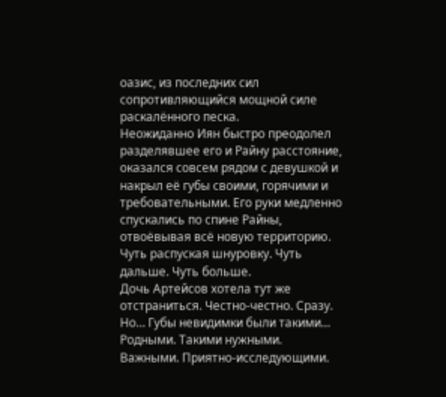оазис, из последних сил сопротивляющийся мощной силе раскалëнного песка.
Неожиданно Иян быстро преодолел разделявшее его и Райну расстояние, оказался совсем рядом с девушкой и накрыл еë губы своими, горячими и требовательными. Его руки медленно спускались по спине Райны, отвоëвывая всë новую территорию. Чуть распуская шнуровку. Чуть дальше. Чуть больше.
Дочь Артейсов хотела тут же отстраниться. Честно-честно. Сразу. Но… Губы невидимки были такими… Родными. Такими нужными. Важными. Приятно-исследующими.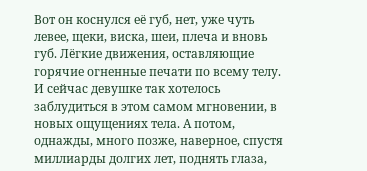Вот он коснулся еë губ, нет, уже чуть левее, щеки, виска, шеи, плеча и вновь губ. Лëгкие движения, оставляющие горячие огненные печати по всему телу. И сейчас девушке так хотелось заблудиться в этом самом мгновении, в новых ощущениях тела. А потом, однажды, много позже, наверное, спустя миллиарды долгих лет, поднять глаза,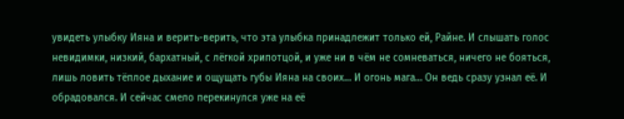увидеть улыбку Ияна и верить-верить, что эта улыбка принадлежит только ей, Райне. И слышать голос невидимки, низкий, бархатный, с лëгкой хрипотцой, и уже ни в чëм не сомневаться, ничего не бояться, лишь ловить тëплое дыхание и ощущать губы Ияна на своих… И огонь мага… Он ведь сразу узнал еë. И обрадовался. И сейчас смело перекинулся уже на еë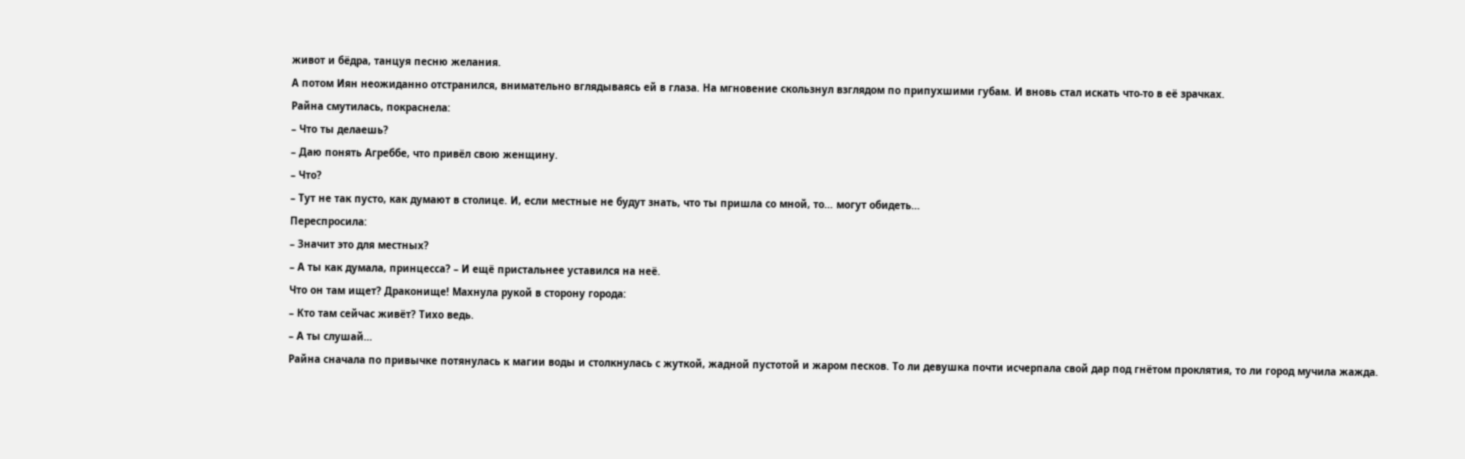живот и бëдра, танцуя песню желания.
А потом Иян неожиданно отстранился, внимательно вглядываясь ей в глаза. На мгновение скользнул взглядом по припухшими губам. И вновь стал искать что-то в еë зрачках.
Райна смутилась, покраснела:
– Что ты делаешь?
– Даю понять Агреббе, что привёл свою женщину.
– Что?
– Тут не так пусто, как думают в столице. И, если местные не будут знать, что ты пришла со мной, то… могут обидеть…
Переспросила:
– Значит это для местных?
– А ты как думала, принцесса? – И ещё пристальнее уставился на неë.
Что он там ищет? Драконище! Махнула рукой в сторону города:
– Кто там сейчас живëт? Тихо ведь.
– А ты слушай…
Райна сначала по привычке потянулась к магии воды и столкнулась с жуткой, жадной пустотой и жаром песков. То ли девушка почти исчерпала свой дар под гнëтом проклятия, то ли город мучила жажда.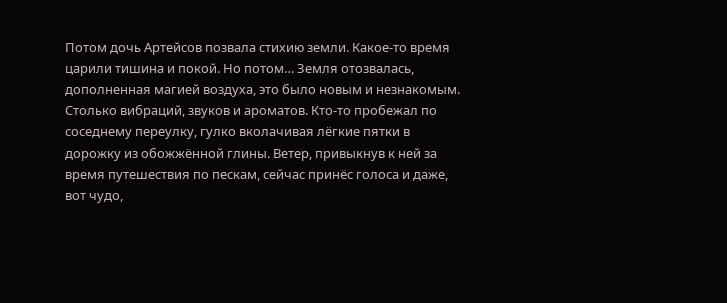Потом дочь Артейсов позвала стихию земли. Какое-то время царили тишина и покой. Но потом… Земля отозвалась, дополненная магией воздуха, это было новым и незнакомым. Столько вибраций, звуков и ароматов. Кто-то пробежал по соседнему переулку, гулко вколачивая лëгкие пятки в дорожку из обожжëнной глины. Ветер, привыкнув к ней за время путешествия по пескам, сейчас принëс голоса и даже, вот чудо,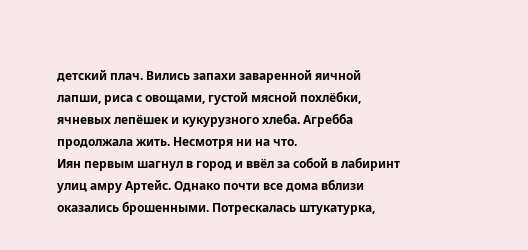детский плач. Вились запахи заваренной яичной лапши, риса с овощами, густой мясной похлëбки, ячневых лепëшек и кукурузного хлеба. Агребба продолжала жить. Несмотря ни на что.
Иян первым шагнул в город и ввëл за собой в лабиринт улиц амру Артейс. Однако почти все дома вблизи оказались брошенными. Потрескалась штукатурка,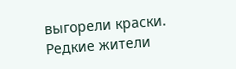выгорели краски.
Редкие жители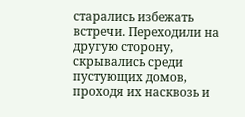старались избежать встречи. Переходили на другую сторону, скрывались среди пустующих домов, проходя их насквозь и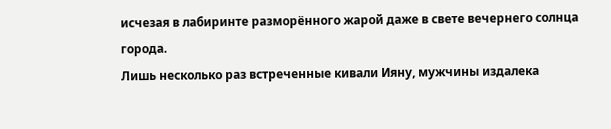исчезая в лабиринте разморëнного жарой даже в свете вечернего солнца города.
Лишь несколько раз встреченные кивали Ияну, мужчины издалека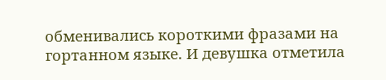обменивались короткими фразами на гортанном языке. И девушка отметила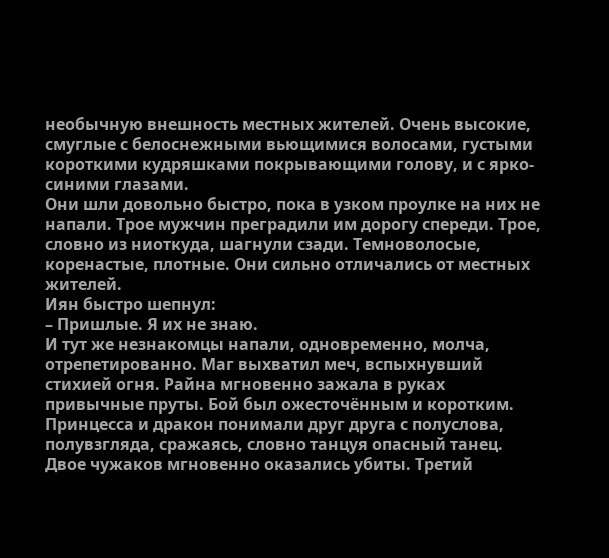необычную внешность местных жителей. Очень высокие, смуглые с белоснежными вьющимися волосами, густыми короткими кудряшками покрывающими голову, и с ярко-синими глазами.
Они шли довольно быстро, пока в узком проулке на них не напали. Трое мужчин преградили им дорогу спереди. Трое, словно из ниоткуда, шагнули сзади. Темноволосые, коренастые, плотные. Они сильно отличались от местных жителей.
Иян быстро шепнул:
– Пришлые. Я их не знаю.
И тут же незнакомцы напали, одновременно, молча, отрепетированно. Маг выхватил меч, вспыхнувший стихией огня. Райна мгновенно зажала в руках привычные пруты. Бой был ожесточённым и коротким. Принцесса и дракон понимали друг друга с полуслова, полувзгляда, сражаясь, словно танцуя опасный танец. Двое чужаков мгновенно оказались убиты. Третий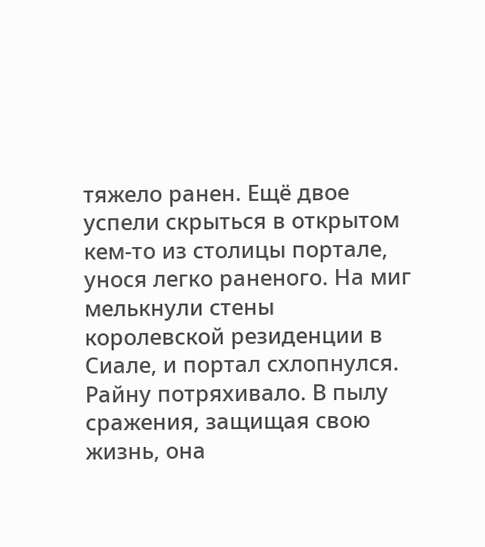тяжело ранен. Ещё двое успели скрыться в открытом кем-то из столицы портале, унося легко раненого. На миг мелькнули стены королевской резиденции в Сиале, и портал схлопнулся.
Райну потряхивало. В пылу сражения, защищая свою жизнь, она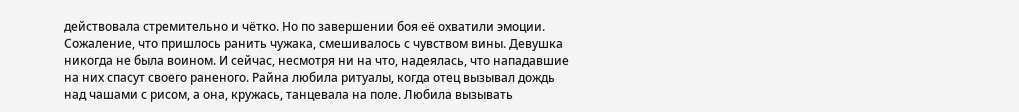действовала стремительно и чëтко. Но по завершении боя еë охватили эмоции. Сожаление, что пришлось ранить чужака, смешивалось с чувством вины. Девушка никогда не была воином. И сейчас, несмотря ни на что, надеялась, что нападавшие на них спасут своего раненого. Райна любила ритуалы, когда отец вызывал дождь над чашами с рисом, а она, кружась, танцевала на поле. Любила вызывать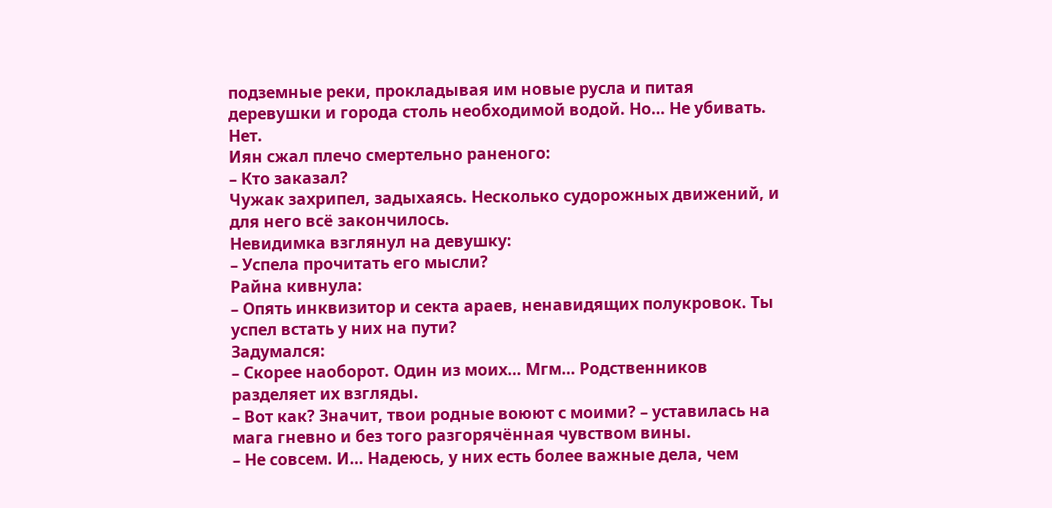подземные реки, прокладывая им новые русла и питая деревушки и города столь необходимой водой. Но… Не убивать. Нет.
Иян сжал плечо смертельно раненого:
– Кто заказал?
Чужак захрипел, задыхаясь. Несколько судорожных движений, и для него всë закончилось.
Невидимка взглянул на девушку:
– Успела прочитать его мысли?
Райна кивнула:
– Опять инквизитор и секта араев, ненавидящих полукровок. Ты успел встать у них на пути?
Задумался:
– Скорее наоборот. Один из моих… Мгм… Родственников разделяет их взгляды.
– Вот как? Значит, твои родные воюют с моими? – уставилась на мага гневно и без того разгорячëнная чувством вины.
– Не совсем. И… Надеюсь, у них есть более важные дела, чем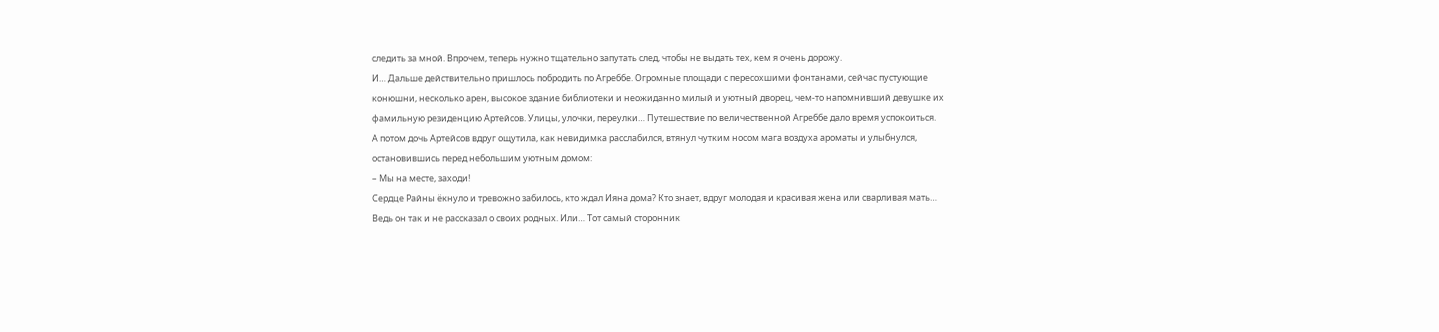следить за мной. Впрочем, теперь нужно тщательно запутать след, чтобы не выдать тех, кем я очень дорожу.
И… Дальше действительно пришлось побродить по Агреббе. Огромные площади с пересохшими фонтанами, сейчас пустующие конюшни, несколько арен, высокое здание библиотеки и неожиданно милый и уютный дворец, чем-то напомнивший девушке их фамильную резиденцию Артейсов. Улицы, улочки, переулки… Путешествие по величественной Агреббе дало время успокоиться.
А потом дочь Артейсов вдруг ощутила, как невидимка расслабился, втянул чутким носом мага воздуха ароматы и улыбнулся, остановившись перед небольшим уютным домом:
– Мы на месте, заходи!
Сердце Райны ëкнуло и тревожно забилось, кто ждал Ияна дома? Кто знает, вдруг молодая и красивая жена или сварливая мать… Ведь он так и не рассказал о своих родных. Или… Тот самый сторонник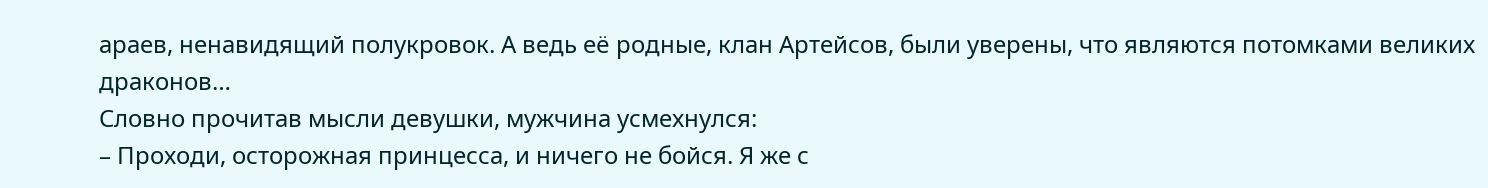араев, ненавидящий полукровок. А ведь еë родные, клан Артейсов, были уверены, что являются потомками великих драконов…
Словно прочитав мысли девушки, мужчина усмехнулся:
– Проходи, осторожная принцесса, и ничего не бойся. Я же с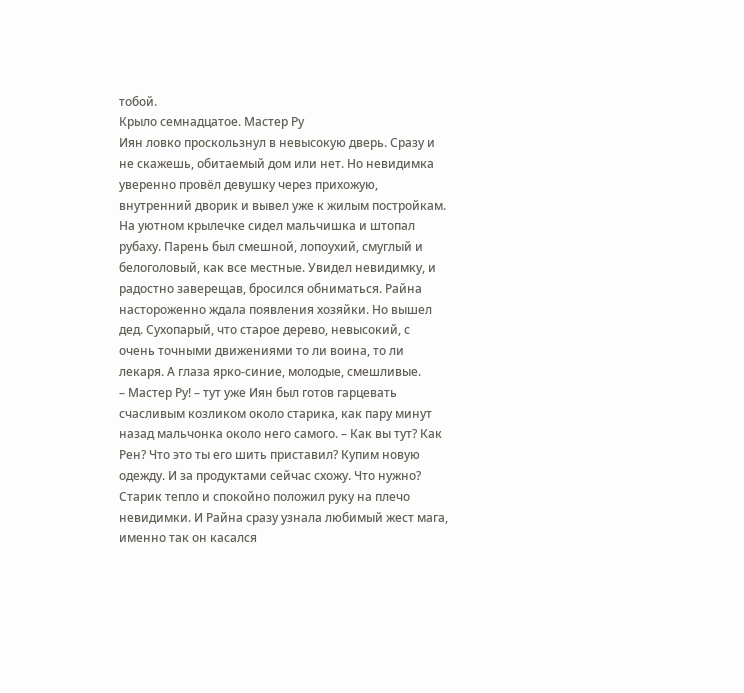тобой.
Крыло семнадцатое. Мастер Ру
Иян ловко проскользнул в невысокую дверь. Сразу и не скажешь, обитаемый дом или нет. Но невидимка уверенно провëл девушку через прихожую, внутренний дворик и вывел уже к жилым постройкам.
На уютном крылечке сидел мальчишка и штопал рубаху. Парень был смешной, лопоухий, смуглый и белоголовый, как все местные. Увидел невидимку, и радостно заверещав, бросился обниматься. Райна настороженно ждала появления хозяйки. Но вышел дед. Сухопарый, что старое дерево, невысокий, с очень точными движениями то ли воина, то ли лекаря. А глаза ярко-синие, молодые, смешливые.
– Мастер Ру! – тут уже Иян был готов гарцевать счасливым козликом около старика, как пару минут назад мальчонка около него самого. – Как вы тут? Как Рен? Что это ты его шить приставил? Купим новую одежду. И за продуктами сейчас схожу. Что нужно?
Старик тепло и спокойно положил руку на плечо невидимки. И Райна сразу узнала любимый жест мага, именно так он касался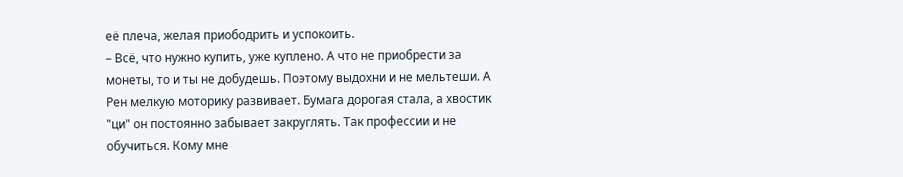еë плеча, желая приободрить и успокоить.
– Всë, что нужно купить, уже куплено. А что не приобрести за монеты, то и ты не добудешь. Поэтому выдохни и не мельтеши. А Рен мелкую моторику развивает. Бумага дорогая стала, а хвостик "ци" он постоянно забывает закруглять. Так профессии и не обучиться. Кому мне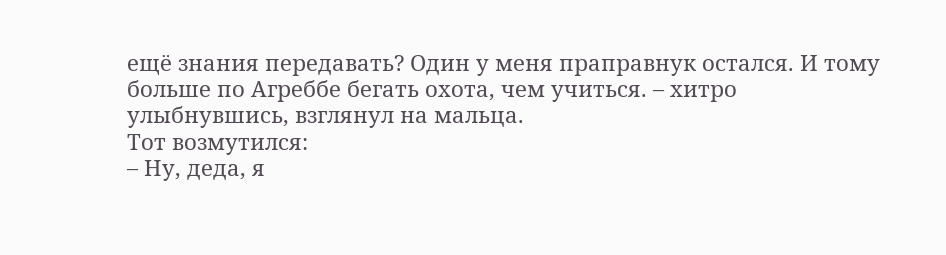ещё знания передавать? Один у меня праправнук остался. И тому больше по Агреббе бегать охота, чем учиться. – хитро улыбнувшись, взглянул на мальца.
Тот возмутился:
– Ну, деда, я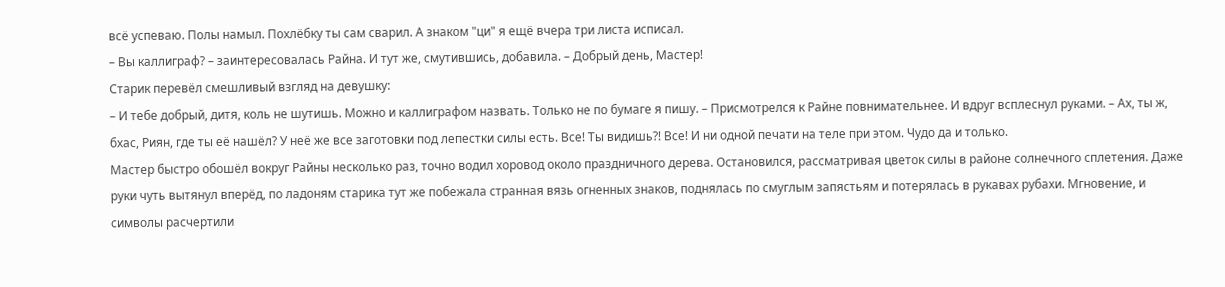всë успеваю. Полы намыл. Похлëбку ты сам сварил. А знаком "ци" я ещё вчера три листа исписал.
– Вы каллиграф? – заинтересовалась Райна. И тут же, смутившись, добавила. – Добрый день, Мастер!
Старик перевëл смешливый взгляд на девушку:
– И тебе добрый, дитя, коль не шутишь. Можно и каллиграфом назвать. Только не по бумаге я пишу. – Присмотрелся к Райне повнимательнее. И вдруг всплеснул руками. – Ах, ты ж, бхас, Риян, где ты еë нашëл? У неë же все заготовки под лепестки силы есть. Все! Ты видишь?! Все! И ни одной печати на теле при этом. Чудо да и только.
Мастер быстро обошëл вокруг Райны несколько раз, точно водил хоровод около праздничного дерева. Остановился, рассматривая цветок силы в районе солнечного сплетения. Даже руки чуть вытянул вперëд, по ладоням старика тут же побежала странная вязь огненных знаков, поднялась по смуглым запястьям и потерялась в рукавах рубахи. Мгновение, и символы расчертили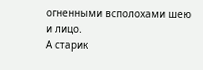огненными всполохами шею и лицо.
А старик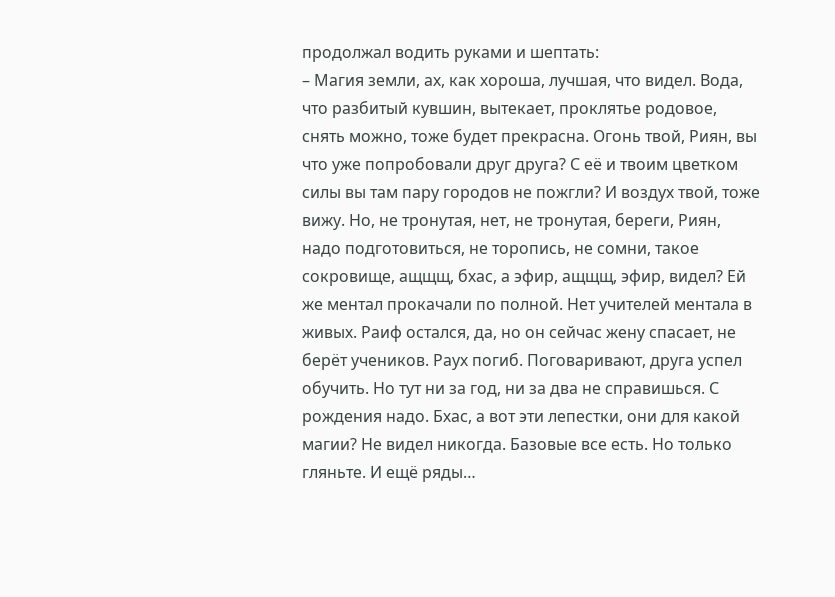продолжал водить руками и шептать:
– Магия земли, ах, как хороша, лучшая, что видел. Вода, что разбитый кувшин, вытекает, проклятье родовое, снять можно, тоже будет прекрасна. Огонь твой, Риян, вы что уже попробовали друг друга? С еë и твоим цветком силы вы там пару городов не пожгли? И воздух твой, тоже вижу. Но, не тронутая, нет, не тронутая, береги, Риян, надо подготовиться, не торопись, не сомни, такое сокровище, ащщщ, бхас, а эфир, ащщщ, эфир, видел? Ей же ментал прокачали по полной. Нет учителей ментала в живых. Раиф остался, да, но он сейчас жену спасает, не берëт учеников. Раух погиб. Поговаривают, друга успел обучить. Но тут ни за год, ни за два не справишься. С рождения надо. Бхас, а вот эти лепестки, они для какой магии? Не видел никогда. Базовые все есть. Но только гляньте. И ещë ряды…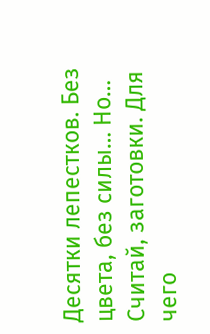Десятки лепестков. Без цвета, без силы… Но… Считай, заготовки. Для чего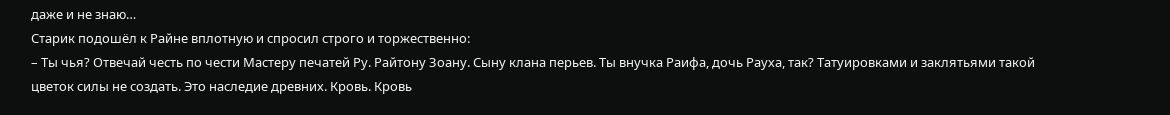даже и не знаю…
Старик подошёл к Райне вплотную и спросил строго и торжественно:
– Ты чья? Отвечай честь по чести Мастеру печатей Ру. Райтону Зоану. Сыну клана перьев. Ты внучка Раифа, дочь Рауха, так? Татуировками и заклятьями такой цветок силы не создать. Это наследие древних. Кровь. Кровь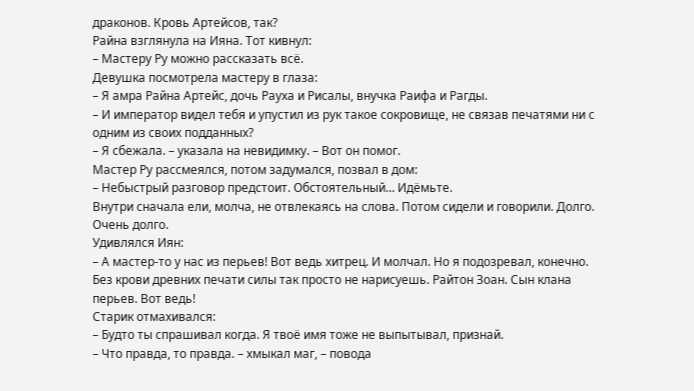драконов. Кровь Артейсов, так?
Райна взглянула на Ияна. Тот кивнул:
– Мастеру Ру можно рассказать всë.
Девушка посмотрела мастеру в глаза:
– Я амра Райна Артейс, дочь Рауха и Рисалы, внучка Раифа и Рагды.
– И император видел тебя и упустил из рук такое сокровище, не связав печатями ни с одним из своих подданных?
– Я сбежала. – указала на невидимку. – Вот он помог.
Мастер Ру рассмеялся, потом задумался, позвал в дом:
– Небыстрый разговор предстоит. Обстоятельный… Идëмьте.
Внутри сначала ели, молча, не отвлекаясь на слова. Потом сидели и говорили. Долго. Очень долго.
Удивлялся Иян:
– А мастер-то у нас из перьев! Вот ведь хитрец. И молчал. Но я подозревал, конечно. Без крови древних печати силы так просто не нарисуешь. Райтон Зоан. Сын клана перьев. Вот ведь!
Старик отмахивался:
– Будто ты спрашивал когда. Я твоë имя тоже не выпытывал, признай.
– Что правда, то правда. – хмыкал маг, – повода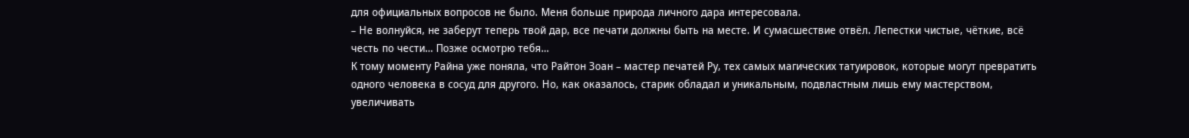для официальных вопросов не было. Меня больше природа личного дара интересовала.
– Не волнуйся, не заберут теперь твой дар, все печати должны быть на месте. И сумасшествие отвëл. Лепестки чистые, чëткие, всë честь по чести… Позже осмотрю тебя…
К тому моменту Райна уже поняла, что Райтон Зоан – мастер печатей Ру, тех самых магических татуировок, которые могут превратить одного человека в сосуд для другого. Но, как оказалось, старик обладал и уникальным, подвластным лишь ему мастерством, увеличивать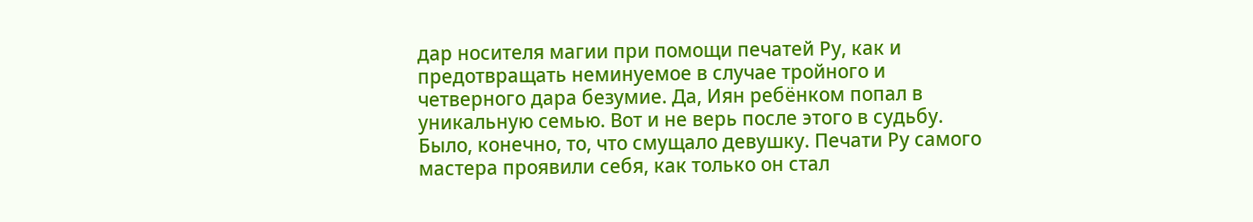дар носителя магии при помощи печатей Ру, как и предотвращать неминуемое в случае тройного и четверного дара безумие. Да, Иян ребëнком попал в уникальную семью. Вот и не верь после этого в судьбу.
Было, конечно, то, что смущало девушку. Печати Ру самого мастера проявили себя, как только он стал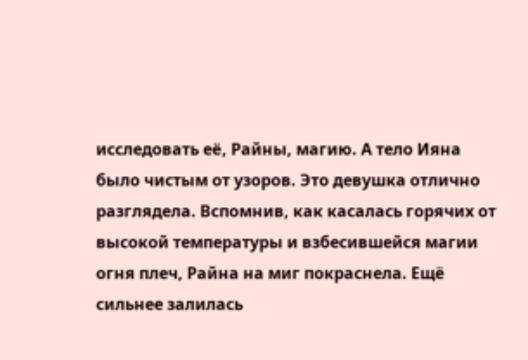исследовать еë, Райны, магию. А тело Ияна было чистым от узоров. Это девушка отлично разглядела. Вспомнив, как касалась горячих от высокой температуры и взбесившейся магии огня плеч, Райна на миг покраснела. Ещё сильнее залилась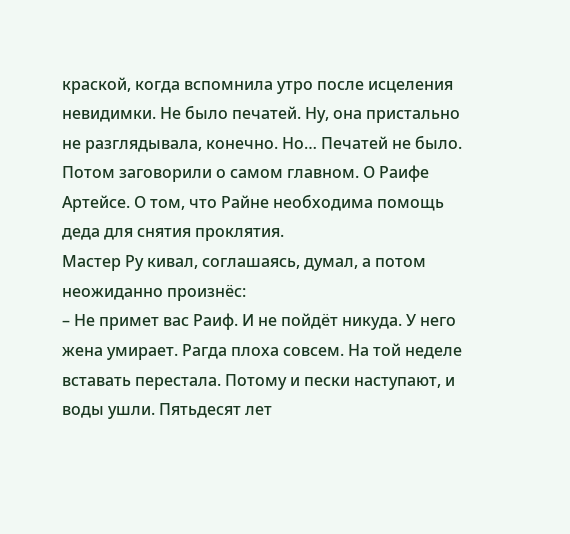краской, когда вспомнила утро после исцеления невидимки. Не было печатей. Ну, она пристально не разглядывала, конечно. Но… Печатей не было.
Потом заговорили о самом главном. О Раифе Артейсе. О том, что Райне необходима помощь деда для снятия проклятия.
Мастер Ру кивал, соглашаясь, думал, а потом неожиданно произнëс:
– Не примет вас Раиф. И не пойдëт никуда. У него жена умирает. Рагда плоха совсем. На той неделе вставать перестала. Потому и пески наступают, и воды ушли. Пятьдесят лет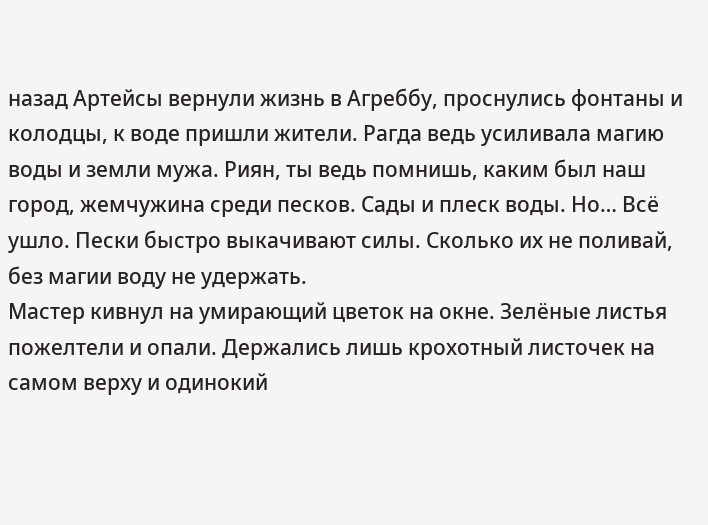назад Артейсы вернули жизнь в Агреббу, проснулись фонтаны и колодцы, к воде пришли жители. Рагда ведь усиливала магию воды и земли мужа. Риян, ты ведь помнишь, каким был наш город, жемчужина среди песков. Сады и плеск воды. Но… Всë ушло. Пески быстро выкачивают силы. Сколько их не поливай, без магии воду не удержать.
Мастер кивнул на умирающий цветок на окне. Зелёные листья пожелтели и опали. Держались лишь крохотный листочек на самом верху и одинокий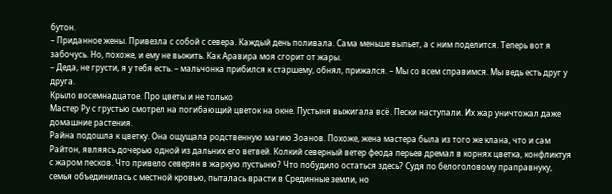бутон.
– Приданное жены. Привезла с собой с севера. Каждый день поливала. Сама меньше выпьет, а с ним поделится. Теперь вот я забочусь. Но, похоже, и ему не выжить. Как Аравира моя сгорит от жары.
– Деда, не грусти, я у тебя есть. – мальчонка прибился к старшему, обнял, прижался. – Мы со всем справимся. Мы ведь есть друг у друга.
Крыло восемнадцатое. Про цветы и не только
Мастер Ру с грустью смотрел на погибающий цветок на окне. Пустыня выжигала всë. Пески наступали. Их жар уничтожал даже домашние растения.
Райна подошла к цветку. Она ощущала родственную магию Зоанов. Похоже, жена мастера была из того же клана, что и сам Райтон, являясь дочерью одной из дальних его ветвей. Колкий северный ветер феода перьев дремал в корнях цветка, конфликтуя с жаром песков. Что привело северян в жаркую пустыню? Что побудило остаться здесь? Судя по белоголовому праправнуку, семья объединилась с местной кровью, пыталась врасти в Срединные земли, но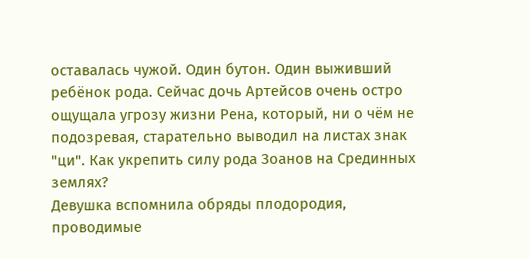оставалась чужой. Один бутон. Один выживший ребёнок рода. Сейчас дочь Артейсов очень остро ощущала угрозу жизни Рена, который, ни о чëм не подозревая, старательно выводил на листах знак "ци". Как укрепить силу рода Зоанов на Срединных землях?
Девушка вспомнила обряды плодородия, проводимые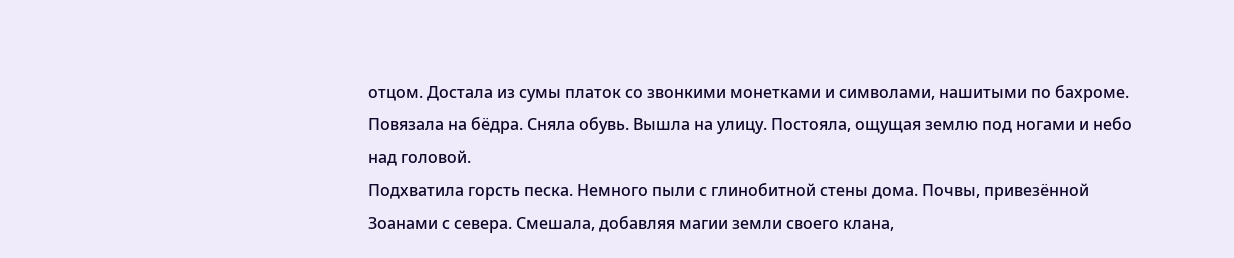отцом. Достала из сумы платок со звонкими монетками и символами, нашитыми по бахроме. Повязала на бëдра. Сняла обувь. Вышла на улицу. Постояла, ощущая землю под ногами и небо над головой.
Подхватила горсть песка. Немного пыли с глинобитной стены дома. Почвы, привезëнной Зоанами с севера. Смешала, добавляя магии земли своего клана,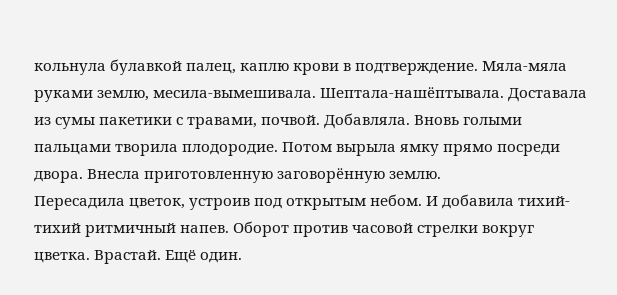кольнула булавкой палец, каплю крови в подтверждение. Мяла-мяла руками землю, месила-вымешивала. Шептала-нашëптывала. Доставала из сумы пакетики с травами, почвой. Добавляла. Вновь голыми пальцами творила плодородие. Потом вырыла ямку прямо посреди двора. Внесла приготовленную заговорëнную землю.
Пересадила цветок, устроив под открытым небом. И добавила тихий-тихий ритмичный напев. Оборот против часовой стрелки вокруг цветка. Врастай. Ещё один.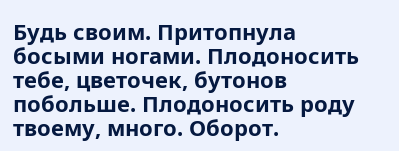Будь своим. Притопнула босыми ногами. Плодоносить тебе, цветочек, бутонов побольше. Плодоносить роду твоему, много. Оборот.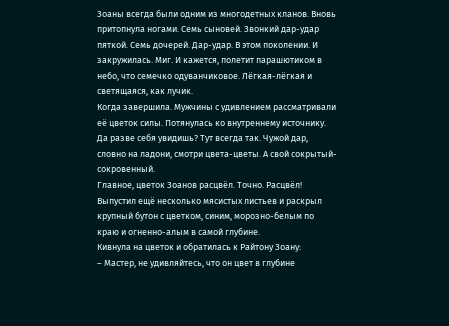Зоаны всегда были одним из многодетных кланов. Вновь притопнула ногами. Семь сыновей. Звонкий дар-удар пяткой. Семь дочерей. Дар-удар. В этом поколении. И закружилась. Миг. И кажется, полетит парашютиком в небо, что семечко одуванчиковое. Лëгкая-лëгкая и светящаяся, как лучик.
Когда завершила. Мужчины с удивлением рассматривали еë цветок силы. Потянулась ко внутреннему источнику. Да разве себя увидишь? Тут всегда так. Чужой дар, словно на ладони, смотри цвета-цветы. А свой сокрытый-сокровенный.
Главное, цветок Зоанов расцвëл. Точно. Расцвëл! Выпустил ещё несколько мясистых листьев и раскрыл крупный бутон с цветком, синим, морозно-белым по краю и огненно-алым в самой глубине.
Кивнула на цветок и обратилась к Райтону Зоану:
– Мастер, не удивляйтесь, что он цвет в глубине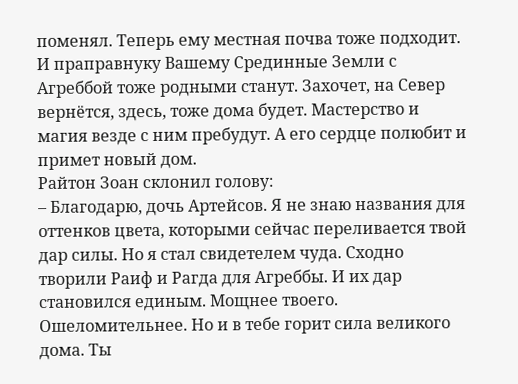поменял. Теперь ему местная почва тоже подходит. И праправнуку Вашему Срединные Земли с Агреббой тоже родными станут. Захочет, на Север вернëтся, здесь, тоже дома будет. Мастерство и магия везде с ним пребудут. А его сердце полюбит и примет новый дом.
Райтон Зоан склонил голову:
– Благодарю, дочь Артейсов. Я не знаю названия для оттенков цвета, которыми сейчас переливается твой дар силы. Но я стал свидетелем чуда. Сходно творили Раиф и Рагда для Агреббы. И их дар становился единым. Мощнее твоего. Ошеломительнее. Но и в тебе горит сила великого дома. Ты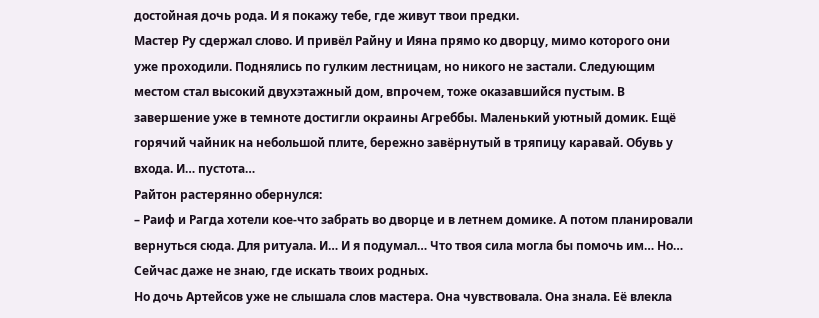достойная дочь рода. И я покажу тебе, где живут твои предки.
Мастер Ру сдержал слово. И привëл Райну и Ияна прямо ко дворцу, мимо которого они уже проходили. Поднялись по гулким лестницам, но никого не застали. Следующим местом стал высокий двухэтажный дом, впрочем, тоже оказавшийся пустым. В завершение уже в темноте достигли окраины Агреббы. Маленький уютный домик. Ещё горячий чайник на небольшой плите, бережно завëрнутый в тряпицу каравай. Обувь у входа. И… пустота…
Райтон растерянно обернулся:
– Раиф и Рагда хотели кое-что забрать во дворце и в летнем домике. А потом планировали вернуться сюда. Для ритуала. И… И я подумал… Что твоя сила могла бы помочь им… Но… Сейчас даже не знаю, где искать твоих родных.
Но дочь Артейсов уже не слышала слов мастера. Она чувствовала. Она знала. Еë влекла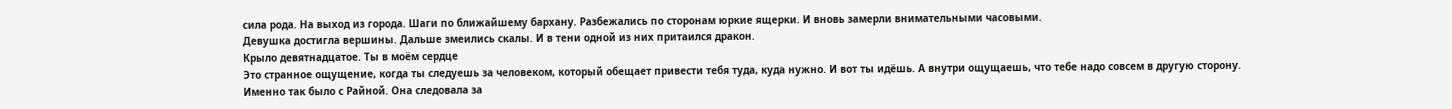сила рода. На выход из города. Шаги по ближайшему бархану. Разбежались по сторонам юркие ящерки. И вновь замерли внимательными часовыми.
Девушка достигла вершины. Дальше змеились скалы. И в тени одной из них притаился дракон.
Крыло девятнадцатое. Ты в моëм сердце
Это странное ощущение, когда ты следуешь за человеком, который обещает привести тебя туда, куда нужно. И вот ты идëшь. А внутри ощущаешь, что тебе надо совсем в другую сторону.
Именно так было с Райной. Она следовала за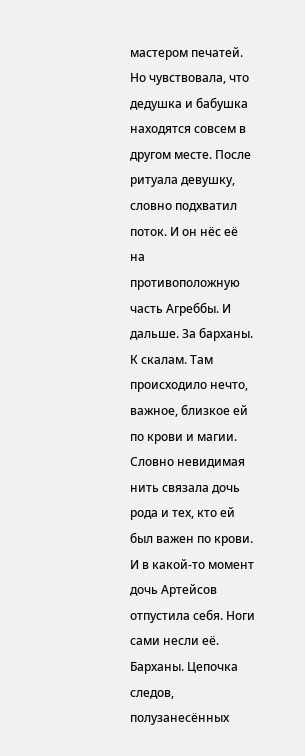мастером печатей. Но чувствовала, что дедушка и бабушка находятся совсем в другом месте. После ритуала девушку, словно подхватил поток. И он нёс еë на противоположную часть Агреббы. И дальше. За барханы. К скалам. Там происходило нечто, важное, близкое ей по крови и магии. Словно невидимая нить связала дочь рода и тех, кто ей был важен по крови.
И в какой-то момент дочь Артейсов отпустила себя. Ноги сами несли еë. Барханы. Цепочка следов, полузанесëнных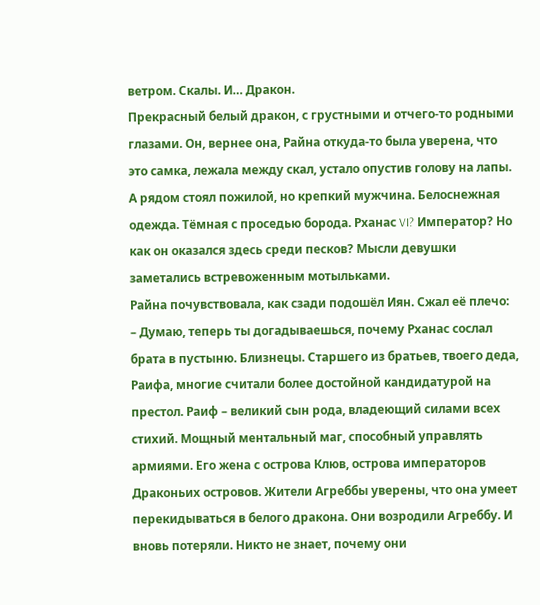ветром. Скалы. И… Дракон.
Прекрасный белый дракон, с грустными и отчего-то родными глазами. Он, вернее она, Райна откуда-то была уверена, что это самка, лежала между скал, устало опустив голову на лапы. А рядом стоял пожилой, но крепкий мужчина. Белоснежная одежда. Тëмная с проседью борода. Рханас VI? Император? Но как он оказался здесь среди песков? Мысли девушки заметались встревоженным мотыльками.
Райна почувствовала, как сзади подошëл Иян. Сжал еë плечо:
– Думаю, теперь ты догадываешься, почему Рханас сослал брата в пустыню. Близнецы. Старшего из братьев, твоего деда, Раифа, многие считали более достойной кандидатурой на престол. Раиф – великий сын рода, владеющий силами всех стихий. Мощный ментальный маг, способный управлять армиями. Его жена с острова Клюв, острова императоров Драконьих островов. Жители Агреббы уверены, что она умеет перекидываться в белого дракона. Они возродили Агреббу. И вновь потеряли. Никто не знает, почему они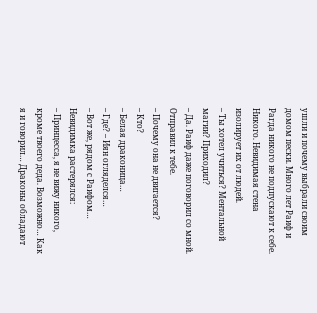ушли и почему выбрали своим домом пески. Много лет Раиф и Рагда никого не подпускают к себе. Никого. Невидимая стена изолирует их от людей.
– Ты хотел учиться? Ментальной магии? Приходил?
– Да. Раиф даже поговорил со мной. Отправил к тебе.
– Почему она не двигается?
– Кто?
– Белая драконица…
– Где? – Иян огляделся…
– Вот же, рядом с Раифом…
Невидимка растерялся:
– Принцесса, я не вижу никого, кроме твоего деда. Возможно… Как я и говорил… Драконы обладают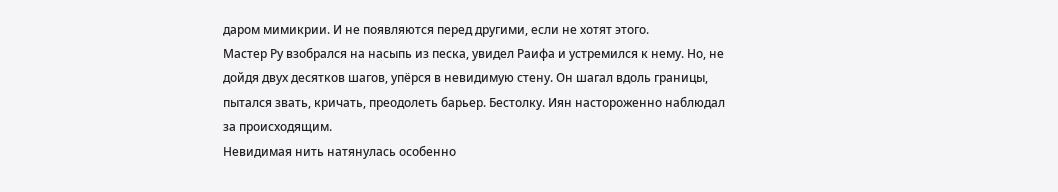даром мимикрии. И не появляются перед другими, если не хотят этого.
Мастер Ру взобрался на насыпь из песка, увидел Раифа и устремился к нему. Но, не дойдя двух десятков шагов, упёрся в невидимую стену. Он шагал вдоль границы, пытался звать, кричать, преодолеть барьер. Бестолку. Иян настороженно наблюдал за происходящим.
Невидимая нить натянулась особенно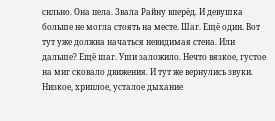сильно. Она пела. Звала Райну вперëд. И девушка больше не могла стоять на месте. Шаг. Ещё один. Вот тут уже должна начаться невидимая стена. Или дальше? Ещё шаг. Уши заложило. Нечто вязкое, густое на миг сковало движения. И тут же вернулись звуки. Низкое, хриплое, усталое дыхание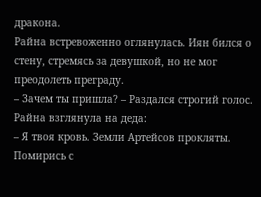дракона.
Райна встревоженно оглянулась. Иян бился о стену, стремясь за девушкой, но не мог преодолеть преграду.
– Зачем ты пришла? – Раздался строгий голос.
Райна взглянула на деда:
– Я твоя кровь. Земли Артейсов прокляты. Помирись с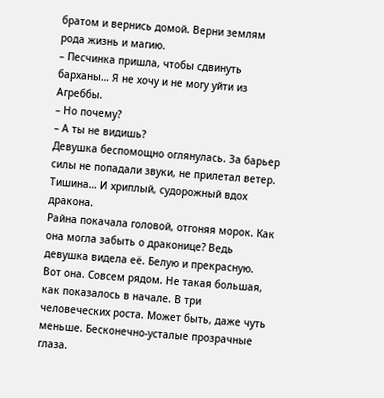братом и вернись домой. Верни землям рода жизнь и магию.
– Песчинка пришла, чтобы сдвинуть барханы… Я не хочу и не могу уйти из Агреббы.
– Но почему?
– А ты не видишь?
Девушка беспомощно оглянулась. За барьер силы не попадали звуки, не прилетал ветер. Тишина… И хриплый, судорожный вдох дракона.
Райна покачала головой, отгоняя морок. Как она могла забыть о драконице? Ведь девушка видела еë. Белую и прекрасную. Вот она. Совсем рядом. Не такая большая, как показалось в начале. В три человеческих роста. Может быть, даже чуть меньше. Бесконечно-усталые прозрачные глаза.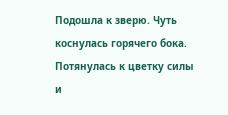Подошла к зверю. Чуть коснулась горячего бока. Потянулась к цветку силы и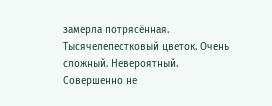замерла потрясëнная. Тысячелепестковый цветок. Очень сложный. Невероятный. Совершенно не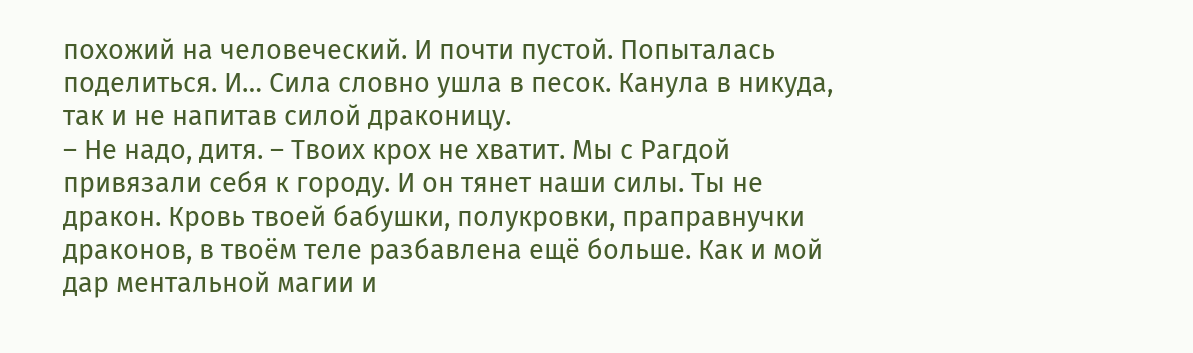похожий на человеческий. И почти пустой. Попыталась поделиться. И… Сила словно ушла в песок. Канула в никуда, так и не напитав силой драконицу.
– Не надо, дитя. – Твоих крох не хватит. Мы с Рагдой привязали себя к городу. И он тянет наши силы. Ты не дракон. Кровь твоей бабушки, полукровки, праправнучки драконов, в твоëм теле разбавлена ещё больше. Как и мой дар ментальной магии и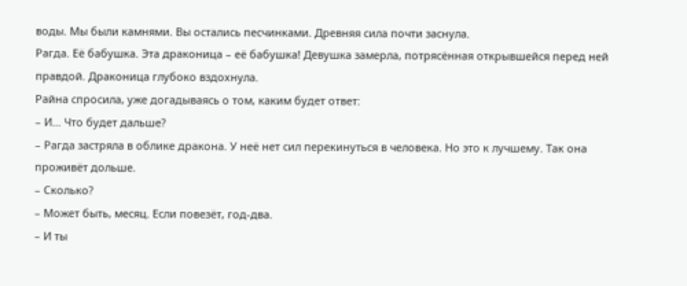воды. Мы были камнями. Вы остались песчинками. Древняя сила почти заснула.
Рагда. Еë бабушка. Эта драконица – еë бабушка! Девушка замерла, потрясëнная открывшейся перед ней правдой. Драконица глубоко вздохнула.
Райна спросила, уже догадываясь о том, каким будет ответ:
– И… Что будет дальше?
– Рагда застряла в облике дракона. У неë нет сил перекинуться в человека. Но это к лучшему. Так она проживëт дольше.
– Сколько?
– Может быть, месяц. Если повезëт, год-два.
– И ты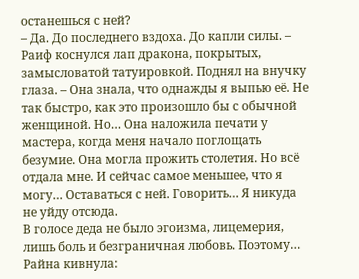останешься с ней?
– Да. До последнего вздоха. До капли силы. – Раиф коснулся лап дракона, покрытых, замысловатой татуировкой. Поднял на внучку глаза. – Она знала, что однажды я выпью еë. Не так быстро, как это произошло бы с обычной женщиной. Но… Она наложила печати у мастера, когда меня начало поглощать безумие. Она могла прожить столетия. Но всë отдала мне. И сейчас самое меньшее, что я могу… Оставаться с ней. Говорить… Я никуда не уйду отсюда.
В голосе деда не было эгоизма, лицемерия, лишь боль и безграничная любовь. Поэтому… Райна кивнула: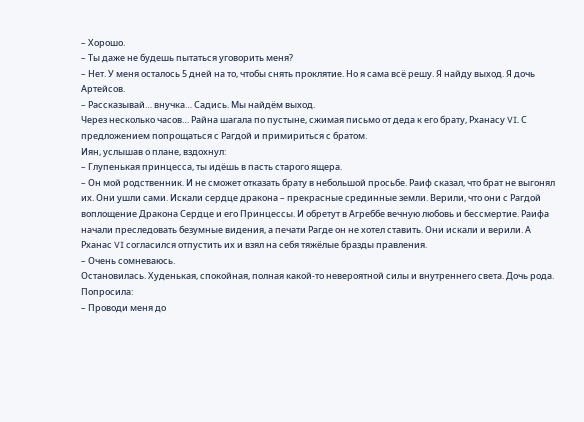– Хорошо.
– Ты даже не будешь пытаться уговорить меня?
– Нет. У меня осталось 5 дней на то, чтобы снять проклятие. Но я сама всë решу. Я найду выход. Я дочь Артейсов.
– Рассказывай… внучка… Садись. Мы найдëм выход.
Через несколько часов… Райна шагала по пустыне, сжимая письмо от деда к его брату, Рханасу VI. С предложением попрощаться с Рагдой и примириться с братом.
Иян, услышав о плане, вздохнул:
– Глупенькая принцесса, ты идëшь в пасть старого ящера.
– Он мой родственник. И не сможет отказать брату в небольшой просьбе. Раиф сказал, что брат не выгонял их. Они ушли сами. Искали сердце дракона – прекрасные срединные земли. Верили, что они с Рагдой воплощение Дракона Сердце и его Принцессы. И обретут в Агреббе вечную любовь и бессмертие. Раифа начали преследовать безумные видения, а печати Рагде он не хотел ставить. Они искали и верили. А Рханас VI согласился отпустить их и взял на себя тяжёлые бразды правления.
– Очень сомневаюсь.
Остановилась. Худенькая, спокойная, полная какой-то невероятной силы и внутреннего света. Дочь рода. Попросила:
– Проводи меня до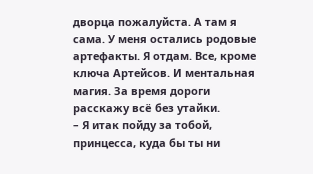дворца пожалуйста. А там я сама. У меня остались родовые артефакты. Я отдам. Все, кроме ключа Артейсов. И ментальная магия. За время дороги расскажу всë без утайки.
– Я итак пойду за тобой, принцесса, куда бы ты ни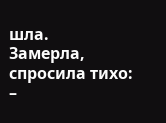шла.
Замерла, спросила тихо:
–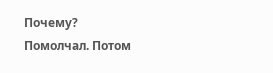Почему?
Помолчал. Потом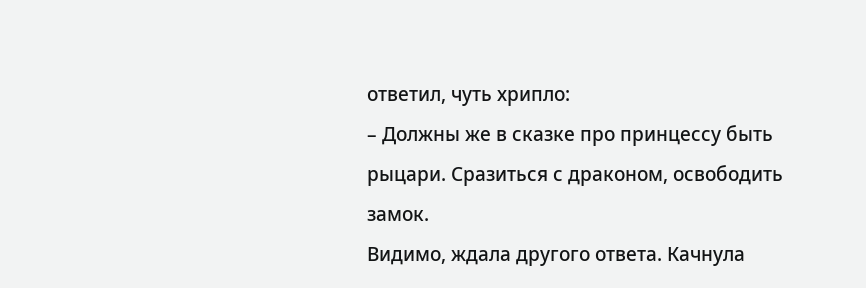ответил, чуть хрипло:
– Должны же в сказке про принцессу быть рыцари. Сразиться с драконом, освободить замок.
Видимо, ждала другого ответа. Качнула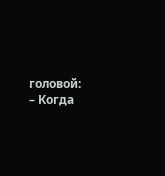головой:
– Когда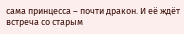сама принцесса – почти дракон. И еë ждëт встреча со старым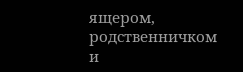ящером, родственничком и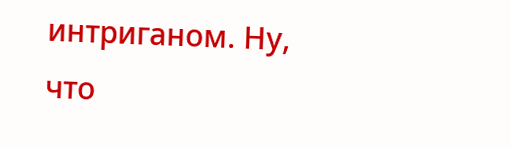интриганом. Ну, что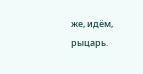же, идëм, рыцарь.